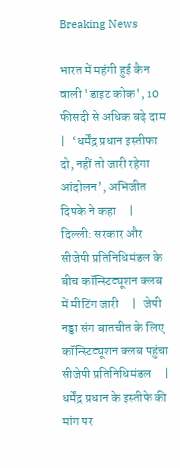Breaking News

भारत में महंगी हुई कैन वाली 'डाइट कोक', 10 फीसदी से अधिक बढ़े दाम     |   ‘धर्मेंद्र प्रधान इस्तीफा दो, नहीं तो जारी रहेगा आंदोलन’, अभिजीत दिपके ने कहा     |   दिल्ली: सरकार और सीजेपी प्रतिनिधिमंडल के बीच कॉन्स्टिट्यूशन क्लब में मीटिंग जारी     |   जेपी नड्डा संग बातचीत के लिए कॉन्स्टिट्यूशन क्लब पहुंचा सीजेपी प्रतिनिधिमंडल     |   धर्मेंद्र प्रधान के इस्तीफे की मांग पर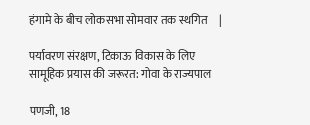हंगामे के बीच लोकसभा सोमवार तक स्थगित     |

पर्यावरण संरक्षण, टिकाऊ विकास के लिए सामूहिक प्रयास की जरूरत: गोवा के राज्यपाल

पणजी, 18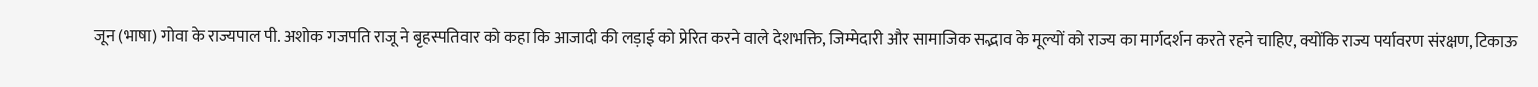जून (भाषा) गोवा के राज्यपाल पी. अशोक गजपति राजू ने बृहस्पतिवार को कहा कि आजादी की लड़ाई को प्रेरित करने वाले देशभक्ति, जिम्मेदारी और सामाजिक सद्भाव के मूल्यों को राज्य का मार्गदर्शन करते रहने चाहिए, क्योंकि राज्य पर्यावरण संरक्षण, टिकाऊ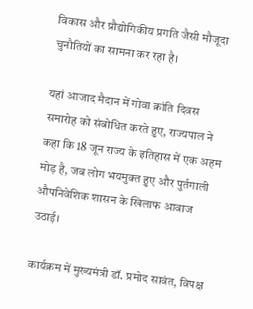विकास और प्रौद्योगिकीय प्रगति जैसी मौजूदा चुनौतियों का सामना कर रहा है।

यहां आजाद मैदान में गोवा क्रांति दिवस समारोह को संबोधित करते हुए, राज्यपाल ने कहा कि 18 जून राज्य के इतिहास में एक अहम मोड़ है, जब लोग भयमुक्त हुए और पुर्तगाली औपनिवेशिक शासन के खिलाफ आवाज उठाई।

कार्यक्रम में मुख्यमंत्री डॉ. प्रमोद सावंत, विपक्ष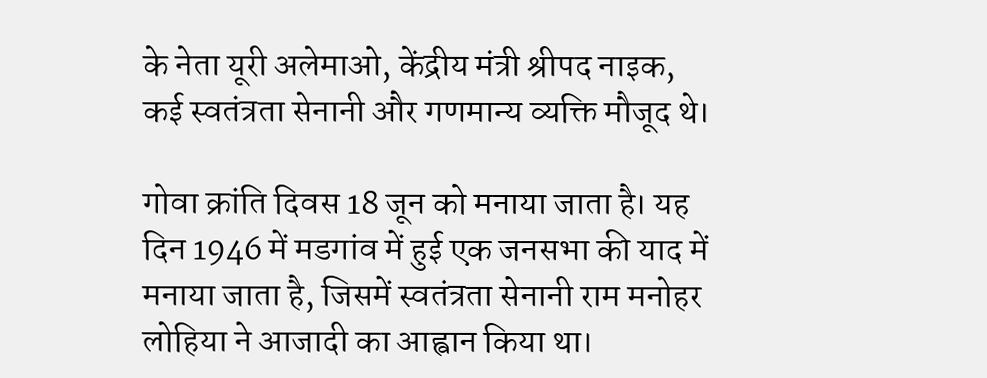के नेता यूरी अलेमाओ, केंद्रीय मंत्री श्रीपद नाइक, कई स्वतंत्रता सेनानी और गणमान्य व्यक्ति मौजूद थे।

गोवा क्रांति दिवस 18 जून को मनाया जाता है। यह दिन 1946 में मडगांव में हुई एक जनसभा की याद में मनाया जाता है, जिसमें स्वतंत्रता सेनानी राम मनोहर लोहिया ने आजादी का आह्वान किया था।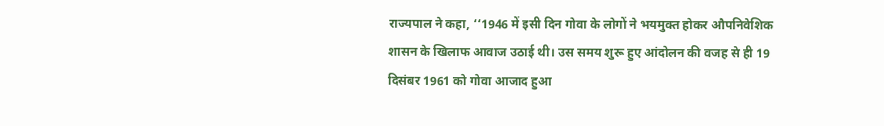राज्यपाल ने कहा, ‘‘1946 में इसी दिन गोवा के लोगों ने भयमुक्त होकर औपनिवेशिक शासन के खिलाफ आवाज उठाई थी। उस समय शुरू हुए आंदोलन की वजह से ही 19 दिसंबर 1961 को गोवा आजाद हुआ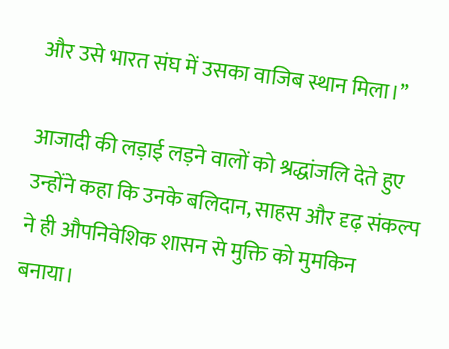और उसे भारत संघ में उसका वाजिब स्थान मिला।’’

आजादी की लड़ाई लड़ने वालों को श्रद्धांजलि देते हुए उन्होंने कहा कि उनके बलिदान, साहस और दृढ़ संकल्प ने ही औपनिवेशिक शासन से मुक्ति को मुमकिन बनाया।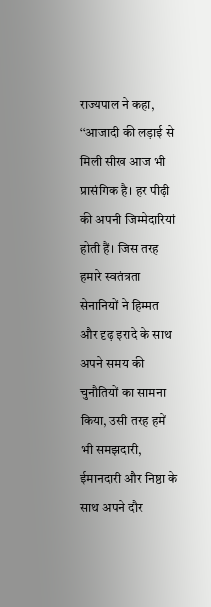राज्यपाल ने कहा, ‘‘आजादी की लड़ाई से मिली सीख आज भी प्रासंगिक है। हर पीढ़ी की अपनी जिम्मेदारियां होती हैं। जिस तरह हमारे स्वतंत्रता सेनानियों ने हिम्मत और दृढ़ इरादे के साथ अपने समय की चुनौतियों का सामना किया, उसी तरह हमें भी समझदारी, ईमानदारी और निष्ठा के साथ अपने दौर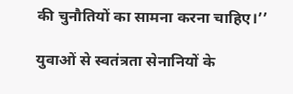की चुनौतियों का सामना करना चाहिए।’’

युवाओं से स्वतंत्रता सेनानियों के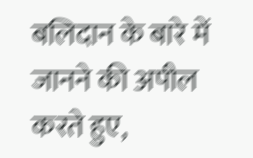बलिदान के बारे में जानने की अपील करते हुए,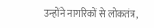उन्होंने नागरिकों से लोकतंत्र,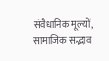संवैधानिक मूल्यों, सामाजिक सद्भाव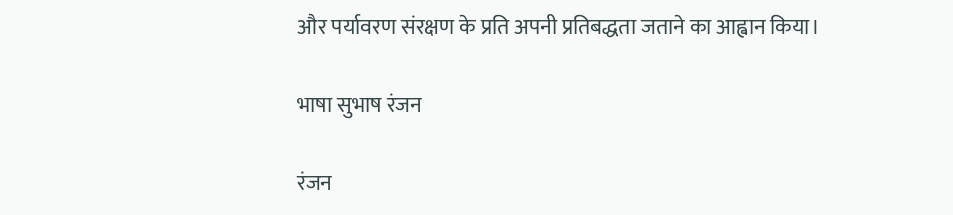और पर्यावरण संरक्षण के प्रति अपनी प्रतिबद्धता जताने का आह्वान किया।

भाषा सुभाष रंजन

रंजन